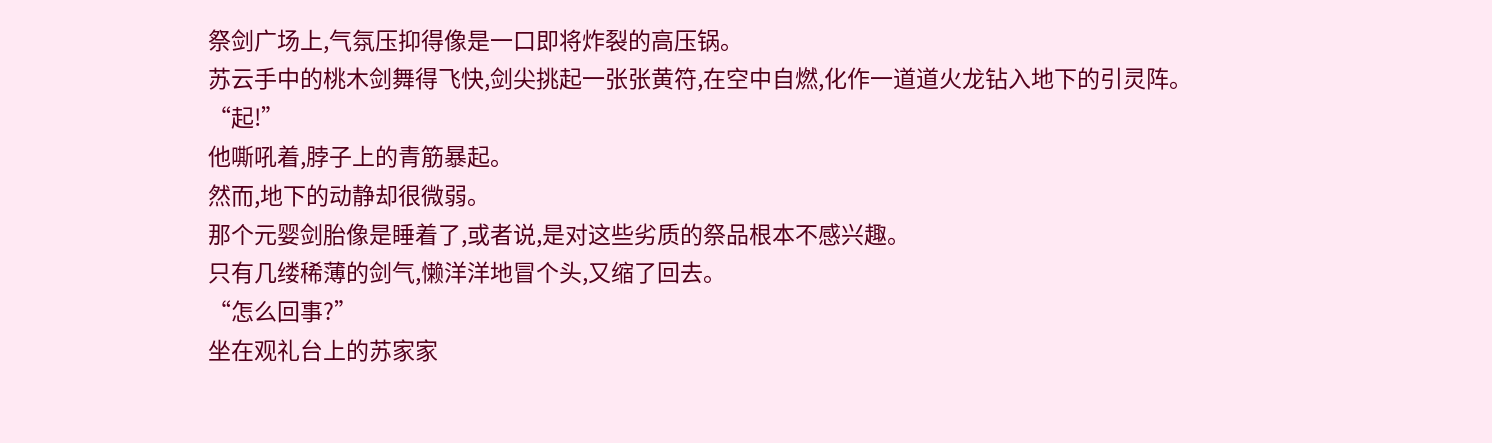祭剑广场上,气氛压抑得像是一口即将炸裂的高压锅。
苏云手中的桃木剑舞得飞快,剑尖挑起一张张黄符,在空中自燃,化作一道道火龙钻入地下的引灵阵。
“起!”
他嘶吼着,脖子上的青筋暴起。
然而,地下的动静却很微弱。
那个元婴剑胎像是睡着了,或者说,是对这些劣质的祭品根本不感兴趣。
只有几缕稀薄的剑气,懒洋洋地冒个头,又缩了回去。
“怎么回事?”
坐在观礼台上的苏家家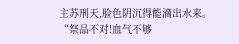主苏刑天,脸色阴沉得能滴出水来。
“祭品不对!血气不够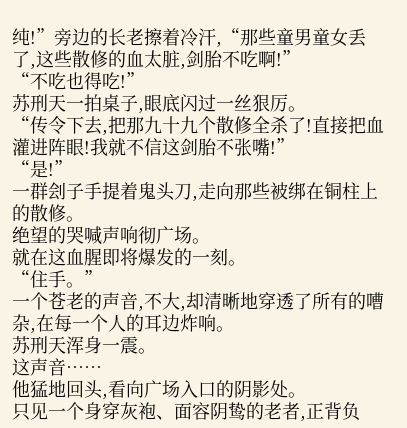纯!”旁边的长老擦着冷汗,“那些童男童女丢了,这些散修的血太脏,剑胎不吃啊!”
“不吃也得吃!”
苏刑天一拍桌子,眼底闪过一丝狠厉。
“传令下去,把那九十九个散修全杀了!直接把血灌进阵眼!我就不信这剑胎不张嘴!”
“是!”
一群刽子手提着鬼头刀,走向那些被绑在铜柱上的散修。
绝望的哭喊声响彻广场。
就在这血腥即将爆发的一刻。
“住手。”
一个苍老的声音,不大,却清晰地穿透了所有的嘈杂,在每一个人的耳边炸响。
苏刑天浑身一震。
这声音……
他猛地回头,看向广场入口的阴影处。
只见一个身穿灰袍、面容阴鸷的老者,正背负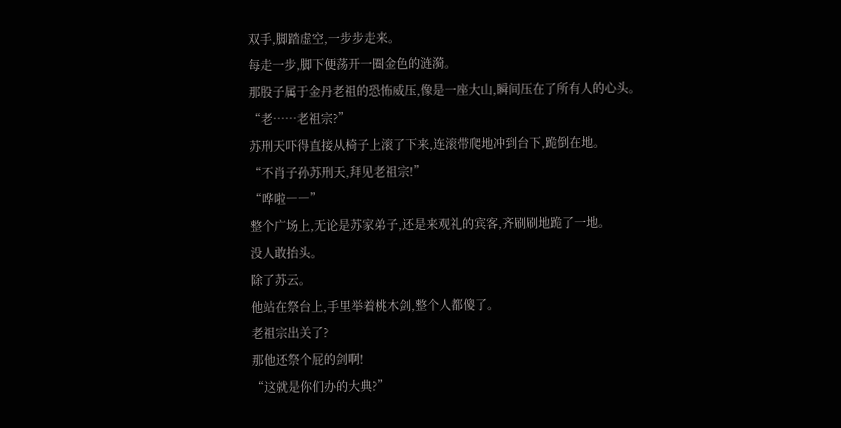双手,脚踏虚空,一步步走来。
每走一步,脚下便荡开一圈金色的涟漪。
那股子属于金丹老祖的恐怖威压,像是一座大山,瞬间压在了所有人的心头。
“老……老祖宗?”
苏刑天吓得直接从椅子上滚了下来,连滚带爬地冲到台下,跪倒在地。
“不肖子孙苏刑天,拜见老祖宗!”
“哗啦――”
整个广场上,无论是苏家弟子,还是来观礼的宾客,齐刷刷地跪了一地。
没人敢抬头。
除了苏云。
他站在祭台上,手里举着桃木剑,整个人都傻了。
老祖宗出关了?
那他还祭个屁的剑啊!
“这就是你们办的大典?”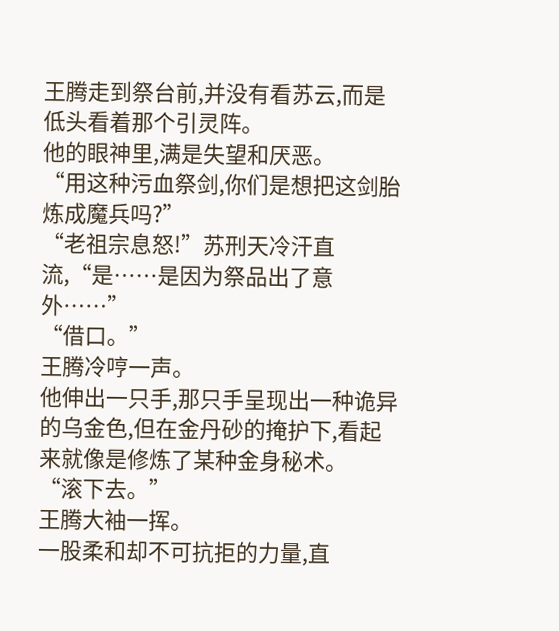王腾走到祭台前,并没有看苏云,而是低头看着那个引灵阵。
他的眼神里,满是失望和厌恶。
“用这种污血祭剑,你们是想把这剑胎炼成魔兵吗?”
“老祖宗息怒!”苏刑天冷汗直流,“是……是因为祭品出了意外……”
“借口。”
王腾冷哼一声。
他伸出一只手,那只手呈现出一种诡异的乌金色,但在金丹砂的掩护下,看起来就像是修炼了某种金身秘术。
“滚下去。”
王腾大袖一挥。
一股柔和却不可抗拒的力量,直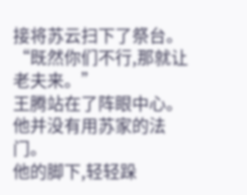接将苏云扫下了祭台。
“既然你们不行,那就让老夫来。”
王腾站在了阵眼中心。
他并没有用苏家的法门。
他的脚下,轻轻跺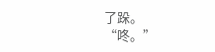了跺。
“咚。”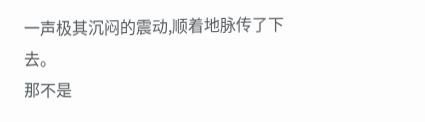一声极其沉闷的震动,顺着地脉传了下去。
那不是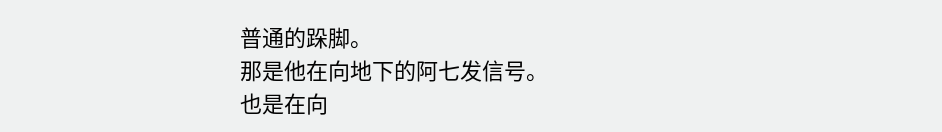普通的跺脚。
那是他在向地下的阿七发信号。
也是在向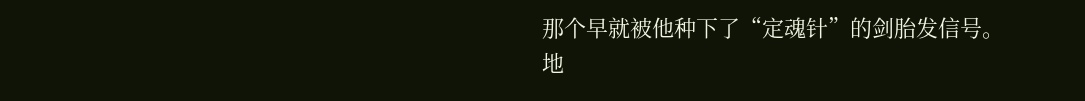那个早就被他种下了“定魂针”的剑胎发信号。
地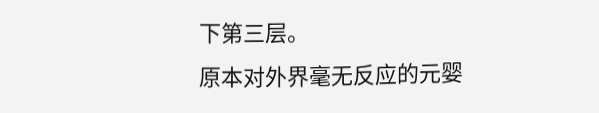下第三层。
原本对外界毫无反应的元婴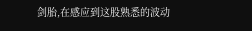剑胎,在感应到这股熟悉的波动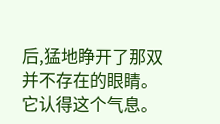后,猛地睁开了那双并不存在的眼睛。
它认得这个气息。